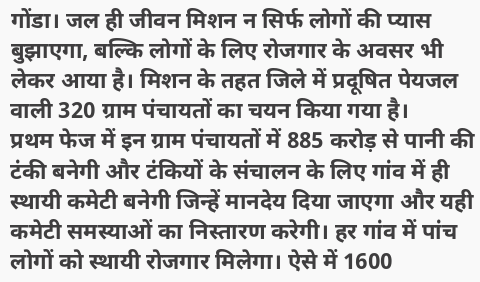गोंडा। जल ही जीवन मिशन न सिर्फ लोगों की प्यास बुझाएगा, बल्कि लोगों के लिए रोजगार के अवसर भी लेकर आया है। मिशन के तहत जिले में प्रदूषित पेयजल वाली 320 ग्राम पंचायतों का चयन किया गया है।
प्रथम फेज में इन ग्राम पंचायतों में 885 करोड़ से पानी की टंकी बनेगी और टंकियों के संचालन के लिए गांव में ही स्थायी कमेटी बनेगी जिन्हें मानदेय दिया जाएगा और यही कमेटी समस्याओं का निस्तारण करेगी। हर गांव में पांच लोगों को स्थायी रोजगार मिलेगा। ऐसे में 1600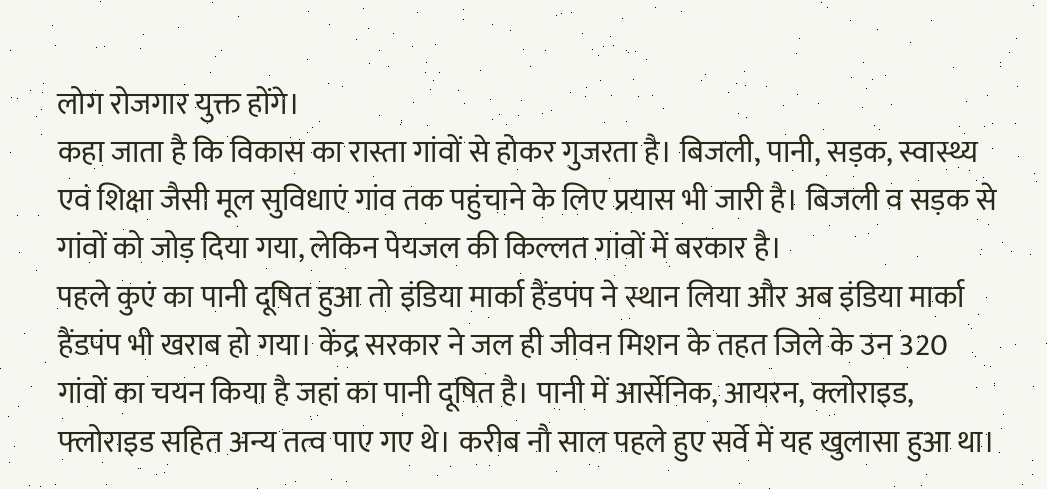लोग रोजगार युक्त होंगे।
कहा जाता है कि विकास का रास्ता गांवों से होकर गुजरता है। बिजली, पानी, सड़क, स्वास्थ्य एवं शिक्षा जैसी मूल सुविधाएं गांव तक पहुंचाने के लिए प्रयास भी जारी है। बिजली व सड़क से गांवों को जोड़ दिया गया, लेकिन पेयजल की किल्लत गांवों में बरकार है।
पहले कुएं का पानी दूषित हुआ तो इंडिया मार्का हैंडपंप ने स्थान लिया और अब इंडिया मार्का हैंडपंप भी खराब हो गया। केंद्र सरकार ने जल ही जीवन मिशन के तहत जिले के उन 320 गांवों का चयन किया है जहां का पानी दूषित है। पानी में आर्सेनिक, आयरन, क्लोराइड, फ्लोराइड सहित अन्य तत्व पाए गए थे। करीब नौ साल पहले हुए सर्वे में यह खुलासा हुआ था।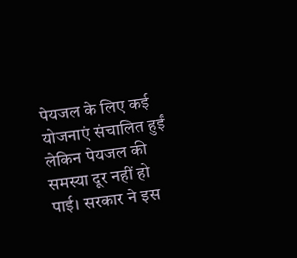पेयजल के लिए कई योजनाएं संचालित हुईं लेकिन पेयजल की समस्या दूर नहीं हो पाई। सरकार ने इस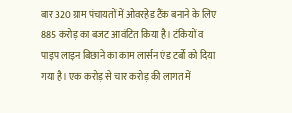बार 320 ग्राम पंचायतों में ओवरहेड टैंक बनाने के लिए 885 करोड़ का बजट आवंटित किया है। टंकियों व पाइप लाइन बिछाने का काम लार्सन एंड टर्बो को दिया गया है। एक करोड़ से चार करोड़ की लागत में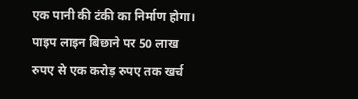एक पानी की टंकी का निर्माण होगा। पाइप लाइन बिछाने पर 50 लाख रुपए से एक करोड़ रुपए तक खर्च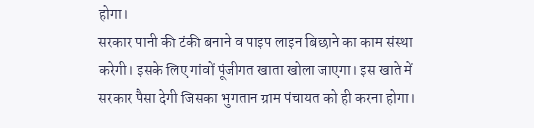होगा।
सरकार पानी की टंकी बनाने व पाइप लाइन बिछाने का काम संस्था करेगी। इसके लिए गांवों पूंजीगत खाता खोला जाएगा। इस खाते में सरकार पैसा देगी जिसका भुगतान ग्राम पंचायत को ही करना होगा।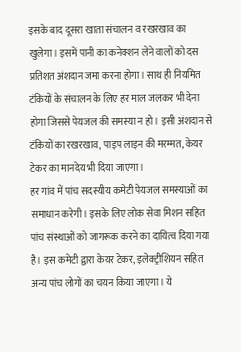इसके बाद दूसरा खाता संचालन व रखरखाव का खुलेगा। इसमें पानी का कनेक्शन लेने वालों को दस प्रतिशत अंशदान जमा करना होगा। साथ ही नियमित टंकियों के संचालन के लिए हर माल जलकर भी देना होगा जिससे पेयजल की समस्या न हो। इसी अंशदान से टंकियों का रखरखाव, पाइप लाइन की मरम्मत, केयर टेकर का मानदेय भी दिया जाएगा।
हर गांव में पांच सदस्यीय कमेटी पेयजल समस्याओं का समाधान करेगी। इसके लिए लोक सेवा मिशन सहित पांच संस्थाओं को जागरूक करने का दायित्व दिया गया है। इस कमेटी द्वारा केयर टेकर, इलेक्ट्रीशियन सहित अन्य पांच लोगों का चयन किया जाएगा। ये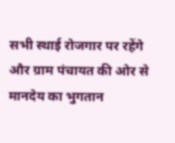सभी स्थाई रोजगार पर रहेंगे और ग्राम पंचायत की ओर से मानदेय का भुगतान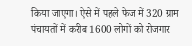किया जाएगा। ऐसे में पहले फेज में 320 ग्राम पंचायतों में करीब 1600 लोगों को रोजगार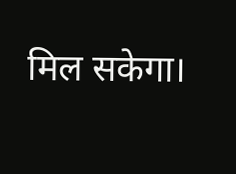मिल सकेगा।